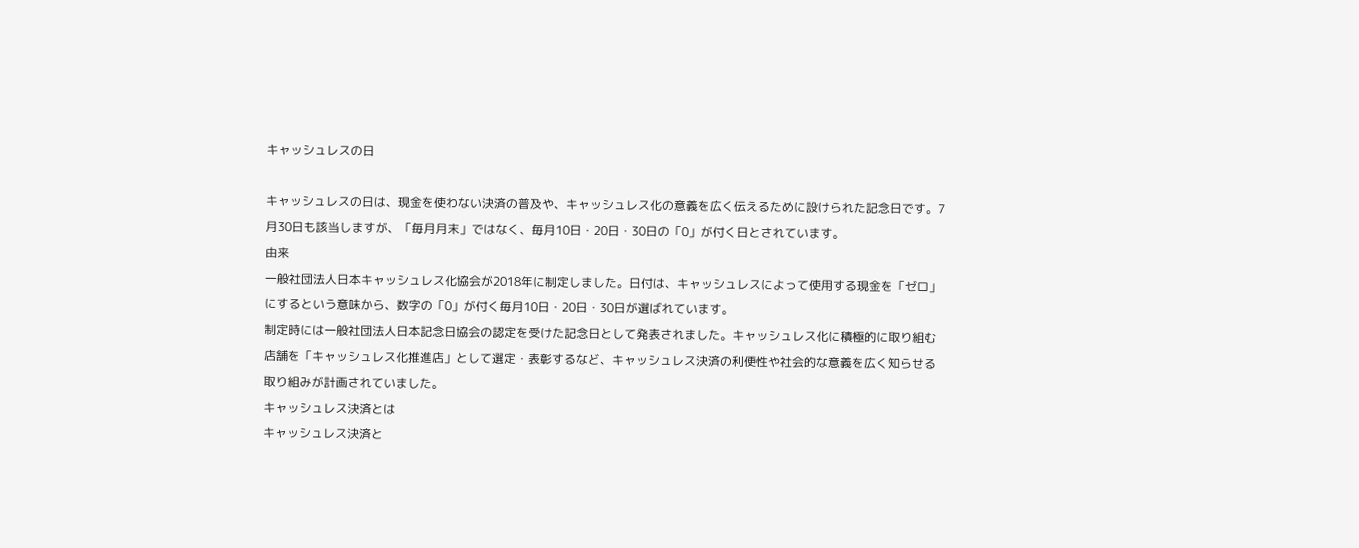キャッシュレスの日

キャッシュレスの日は、現金を使わない決済の普及や、キャッシュレス化の意義を広く伝えるために設けられた記念日です。7月30日も該当しますが、「毎月月末」ではなく、毎月10日・20日・30日の「0」が付く日とされています。
由来
一般社団法人日本キャッシュレス化協会が2018年に制定しました。日付は、キャッシュレスによって使用する現金を「ゼロ」にするという意味から、数字の「0」が付く毎月10日・20日・30日が選ばれています。
制定時には一般社団法人日本記念日協会の認定を受けた記念日として発表されました。キャッシュレス化に積極的に取り組む店舗を「キャッシュレス化推進店」として選定・表彰するなど、キャッシュレス決済の利便性や社会的な意義を広く知らせる取り組みが計画されていました。
キャッシュレス決済とは
キャッシュレス決済と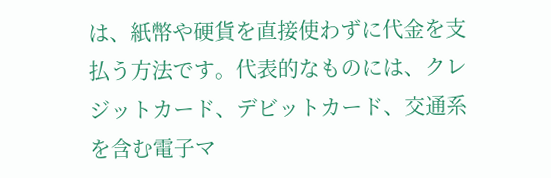は、紙幣や硬貨を直接使わずに代金を支払う方法です。代表的なものには、クレジットカード、デビットカード、交通系を含む電子マ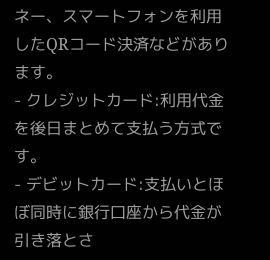ネー、スマートフォンを利用したQRコード決済などがあります。
- クレジットカード:利用代金を後日まとめて支払う方式です。
- デビットカード:支払いとほぼ同時に銀行口座から代金が引き落とさ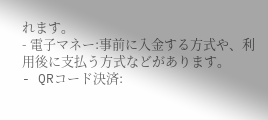れます。
- 電子マネー:事前に入金する方式や、利用後に支払う方式などがあります。
- QRコード決済: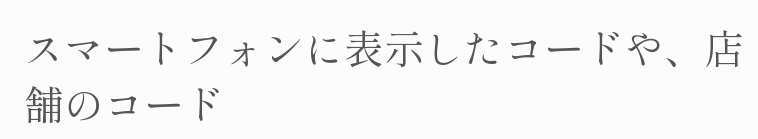スマートフォンに表示したコードや、店舗のコード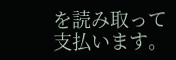を読み取って支払います。